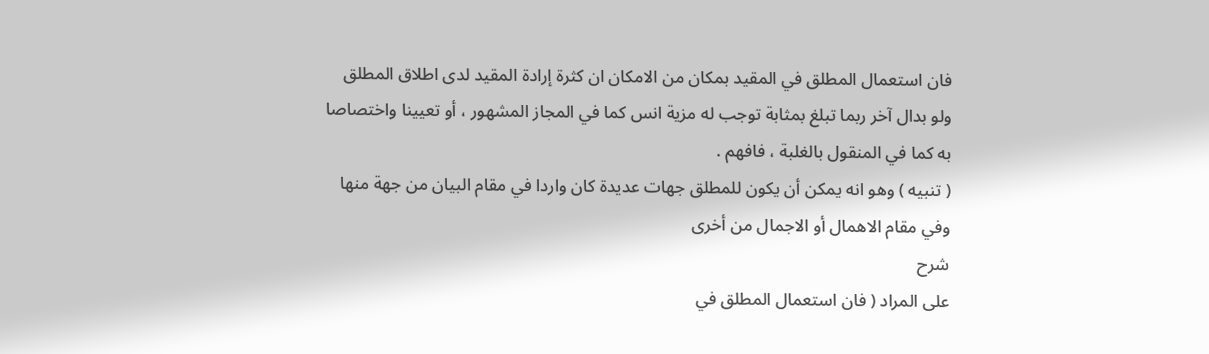فان استعمال المطلق في المقيد بمكان من الامكان ان كثرة إرادة المقيد لدى اطلاق المطلق ولو بدال آخر ربما تبلغ بمثابة توجب له مزية انس كما في المجاز المشهور ، أو تعيينا واختصاصا به كما في المنقول بالغلبة ، فافهم .
( تنبيه ) وهو انه يمكن أن يكون للمطلق جهات عديدة كان واردا في مقام البيان من جهة منها وفي مقام الاهمال أو الاجمال من أخرى
شرح
على المراد ( فان استعمال المطلق في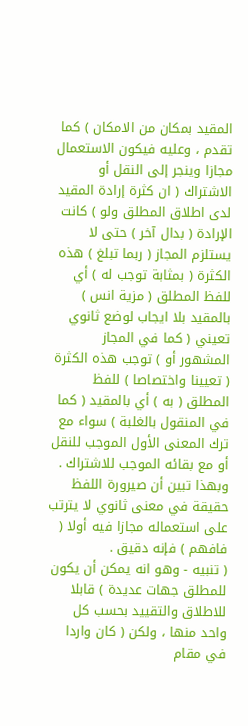المقيد بمكان من الامكان ) كما تقدم ، وعليه فيكون الاستعمال مجازا وينجر إلى النقل أو الاشتراك ( ان كثرة إرادة المقيد لدى اطلاق المطلق ولو ) كانت الإرادة ( بدال آخر ) حتى لا يستلزم المجاز ( ربما تبلغ ) هذه الكثرة ( بمثابة توجب له ) أي للفظ المطلق ( مزية انس ) بالمقيد بلا ايجاب لوضع ثانوي تعيني ( كما في المجاز المشهور أو ) توجب هذه الكثرة ( تعيينا واختصاصا ) للفظ المطلق ( به ) أي بالمقيد ( كما في المنقول بالغلبة ) سواء مع ترك المعنى الأول الموجب للنقل أو مع بقائه الموجب للاشتراك .
وبهذا تبين أن صيرورة اللفظ حقيقة في معنى ثانوي لا يترتب على استعماله مجازا فيه أولا ( فافهم ) فإنه دقيق .
( تنبيه - وهو انه يمكن أن يكون للمطلق جهات عديدة ) قابلا للاطلاق والتقييد بحسب كل واحد منها ، ولكن ( كان واردا في مقام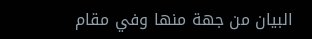البيان من جهة منها وفي مقام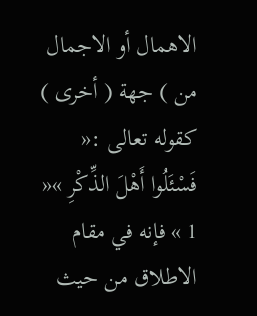الاهمال أو الاجمال من ) جهة ( أخرى ) كقوله تعالى :« فَسْئَلُوا أَهْلَ الذِّكْرِ »« 1 » فإنه في مقام الاطلاق من حيث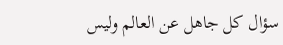سؤال كل جاهل عن العالم وليس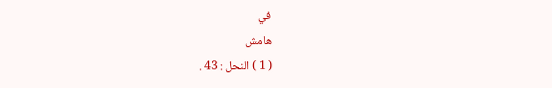في
هامش
( 1 ) النحل : 43 .